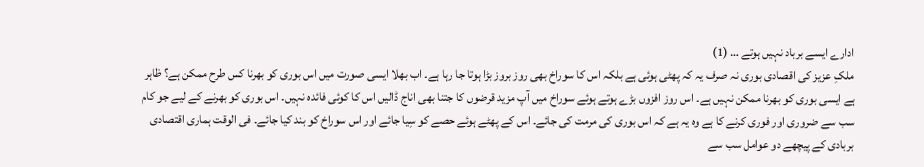ادارے ایسے برباد نہیں ہوتے … (1)
ملکِ عزیز کی اقصادی بوری نہ صرف یہ کہ پھٹی ہوئی ہے بلکہ اس کا سوراخ بھی روز بروز بڑا ہوتا جا رہا ہے۔ اب بھلا ایسی صورت میں اس بوری کو بھرنا کس طرح ممکن ہے؟ ظاہر ہے ایسی بوری کو بھرنا ممکن نہیں ہے۔ اس روز افزوں بڑے ہوتے ہوئے سوراخ میں آپ مزید قرضوں کا جتنا بھی اناج ڈالیں اس کا کوئی فائدہ نہیں۔ اس بوری کو بھرنے کے لیے جو کام سب سے ضروری اور فوری کرنے کا ہے وہ یہ ہے کہ اس بوری کی مرمت کی جائے۔ اس کے پھٹے ہوئے حصے کو سِیا جائے اور اس سوراخ کو بند کیا جائے۔ فی الوقت ہماری اقتصادی بربادی کے پیچھے دو عوامل سب سے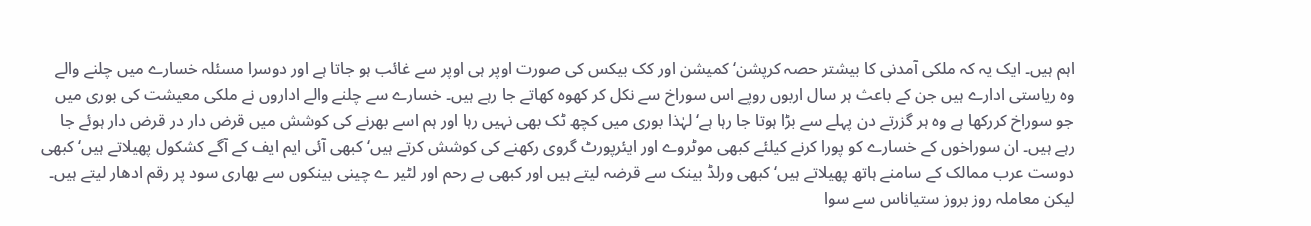اہم ہیں۔ ایک یہ کہ ملکی آمدنی کا بیشتر حصہ کرپشن‘ کمیشن اور کک بیکس کی صورت اوپر ہی اوپر سے غائب ہو جاتا ہے اور دوسرا مسئلہ خسارے میں چلنے والے وہ ریاستی ادارے ہیں جن کے باعث ہر سال اربوں روپے اس سوراخ سے نکل کر کھوہ کھاتے جا رہے ہیں۔ خسارے سے چلنے والے اداروں نے ملکی معیشت کی بوری میں جو سوراخ کررکھا ہے وہ ہر گزرتے دن پہلے سے بڑا ہوتا جا رہا ہے‘ لہٰذا بوری میں کچھ ٹک بھی نہیں رہا اور ہم اسے بھرنے کی کوشش میں قرض دار در قرض دار ہوئے جا رہے ہیں۔ ان سوراخوں کے خسارے کو پورا کرنے کیلئے کبھی موٹروے اور ایئرپورٹ گروی رکھنے کی کوشش کرتے ہیں‘ کبھی آئی ایم ایف کے آگے کشکول پھیلاتے ہیں‘ کبھی دوست عرب ممالک کے سامنے ہاتھ پھیلاتے ہیں‘ کبھی ورلڈ بینک سے قرضہ لیتے ہیں اور کبھی بے رحم اور لٹیر ے چینی بینکوں سے بھاری سود پر رقم ادھار لیتے ہیں۔ لیکن معاملہ روز بروز ستیاناس سے سوا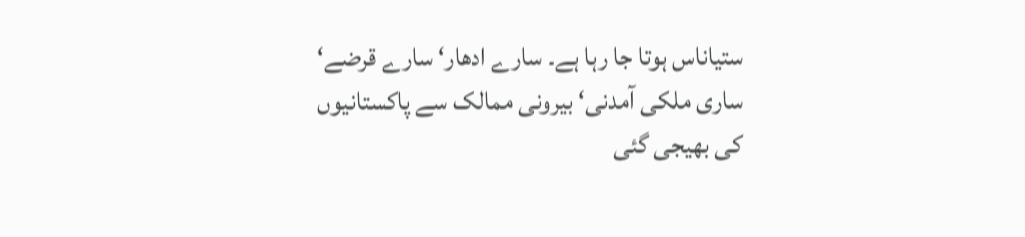ستیاناس ہوتا جا رہا ہے۔ سارے ادھار‘ سارے قرضے‘ ساری ملکی آمدنی‘ بیرونی ممالک سے پاکستانیوں کی بھیجی گئی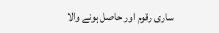ساری رقوم اور حاصل ہونے والا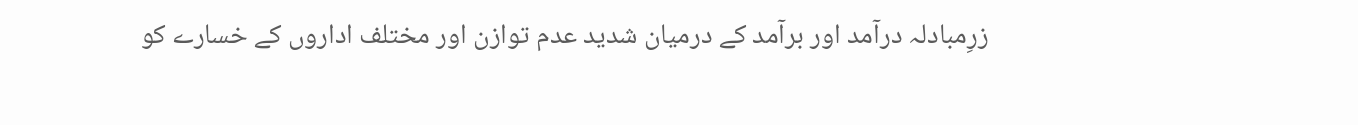زرِمبادلہ درآمد اور برآمد کے درمیان شدید عدم توازن اور مختلف اداروں کے خسارے کو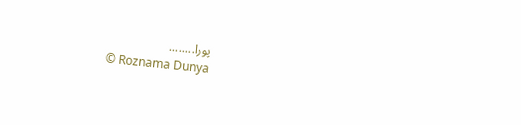پورا........
© Roznama Dunya